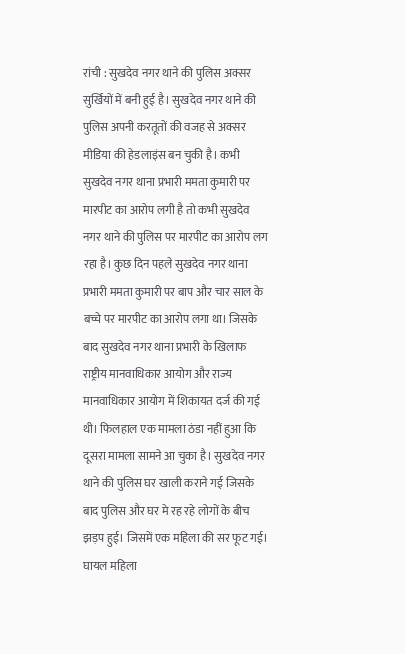रांची : सुखदेव नगर थाने की पुलिस अक्सर सुर्खियों में बनी हुई है। सुखदेव नगर थाने की पुलिस अपनी करतूतों की वजह से अक्सर मीडिया की हेडलाइंस बन चुकी है। कभी सुखदेव नगर थाना प्रभारी ममता कुमारी पर मारपीट का आरोप लगी है तो कभी सुखदेव नगर थाने की पुलिस पर मारपीट का आरोप लग रहा है। कुछ दिन पहले सुखदेव नगर थाना प्रभारी ममता कुमारी पर बाप और चार साल के बच्चे पर मारपीट का आरोप लगा था। जिसके बाद सुखदेव नगर थाना प्रभारी के खिलाफ राष्ट्रीय मानवाधिकार आयोग और राज्य मानवाधिकार आयोग में शिकायत दर्ज की गई थी। फिलहाल एक मामला ठंडा नहीं हुआ कि दूसरा मामला सामने आ चुका है। सुखदेव नगर थाने की पुलिस घर खाली कराने गई जिसके बाद पुलिस और घर मे रह रहे लोगों के बीच झड़प हुई। जिसमें एक महिला की सर फूट गई। घायल महिला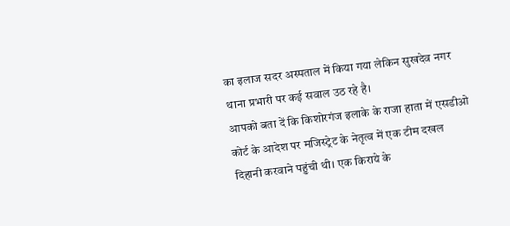का इलाज सदर अस्पताल में किया गया लेकिन सुखदेव नगर थाना प्रभारी पर कई सवाल उठ रहे है।
आपको बता दें कि किशोरगंज इलाके के राजा हाता में एसडीओ कोर्ट के आदेश पर मजिस्ट्रेट के नेतृत्व में एक टीम दखल दिहानी करवाने पहुंची थी। एक किराये के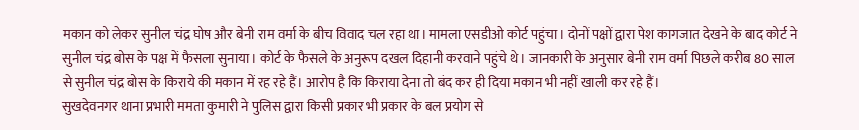मकान को लेकर सुनील चंद्र घोष और बेनी राम वर्मा के बीच विवाद चल रहा था। मामला एसडीओ कोर्ट पहुंचा। दोनों पक्षों द्वारा पेश कागजात देखने के बाद कोर्ट ने सुनील चंद्र बोस के पक्ष में फैसला सुनाया। कोर्ट के फैसले के अनुरूप दखल दिहानी करवाने पहुंचे थे। जानकारी के अनुसार बेनी राम वर्मा पिछले करीब 80 साल से सुनील चंद्र बोस के किराये की मकान में रह रहे हैं। आरोप है कि किराया देना तो बंद कर ही दिया मकान भी नहीं खाली कर रहे हैं।
सुखदेवनगर थाना प्रभारी ममता कुमारी ने पुलिस द्वारा किसी प्रकार भी प्रकार के बल प्रयोग से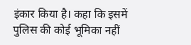इंकार किया है। कहा कि इसमें पुलिस की कोई भूमिका नहीं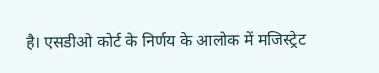है। एसडीओ कोर्ट के निर्णय के आलोक में मजिस्ट्रेट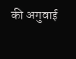की अगुवाई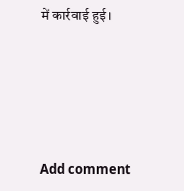में कार्रवाई हुई।





Add comment